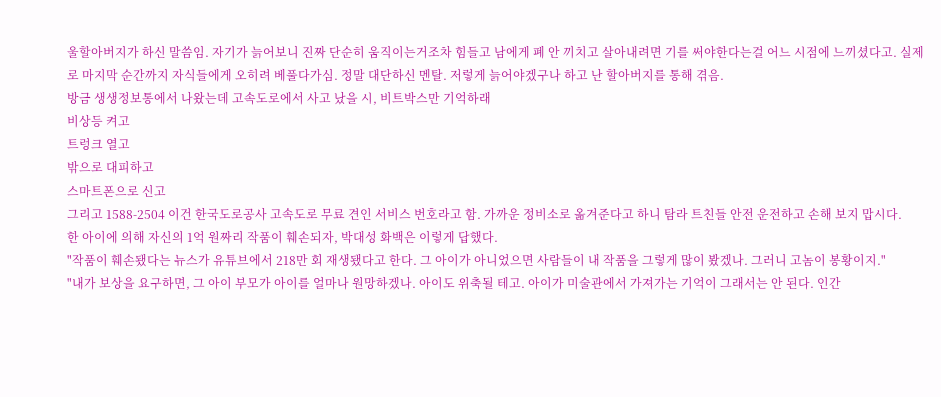울할아버지가 하신 말씀임. 자기가 늙어보니 진짜 단순히 움직이는거조차 힘들고 남에게 폐 안 끼치고 살아내려면 기를 써야한다는걸 어느 시점에 느끼셨다고. 실제로 마지막 순간까지 자식들에게 오히려 베풀다가심. 정말 대단하신 멘탈. 저렇게 늙어야겠구나 하고 난 할아버지를 통해 겪음.
방금 생생정보통에서 나왔는데 고속도로에서 사고 났을 시, 비트박스만 기억하래
비상등 켜고
트렁크 열고
밖으로 대피하고
스마트폰으로 신고
그리고 1588-2504 이건 한국도로공사 고속도로 무료 견인 서비스 번호라고 함. 가까운 정비소로 옮겨준다고 하니 탐라 트친들 안전 운전하고 손해 보지 맙시다.
한 아이에 의해 자신의 1억 원짜리 작품이 훼손되자, 박대성 화백은 이렇게 답했다.
"작품이 훼손됐다는 뉴스가 유튜브에서 218만 회 재생됐다고 한다. 그 아이가 아니었으면 사람들이 내 작품을 그렇게 많이 봤겠나. 그러니 고놈이 봉황이지."
"내가 보상을 요구하면, 그 아이 부모가 아이를 얼마나 원망하겠나. 아이도 위축될 테고. 아이가 미술관에서 가져가는 기억이 그래서는 안 된다. 인간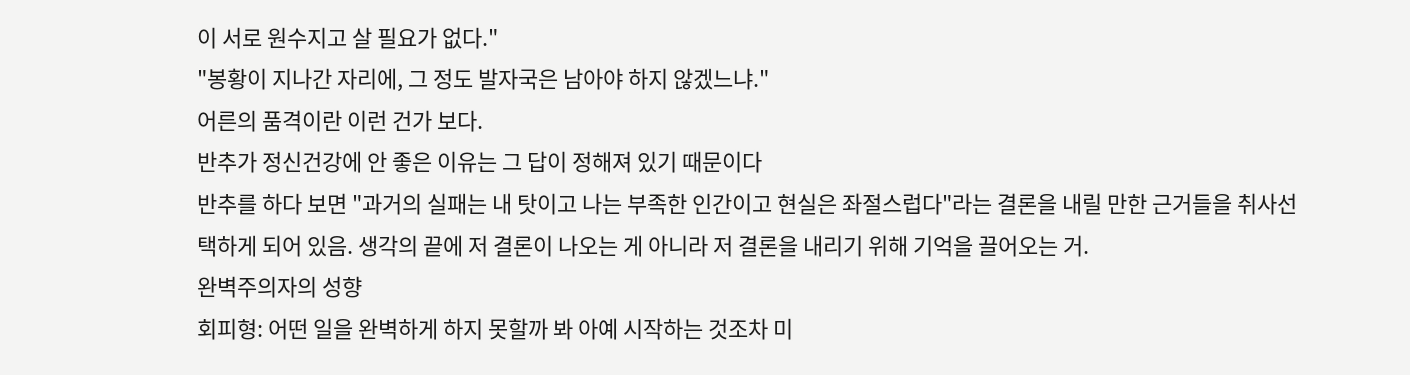이 서로 원수지고 살 필요가 없다."
"봉황이 지나간 자리에, 그 정도 발자국은 남아야 하지 않겠느냐."
어른의 품격이란 이런 건가 보다.
반추가 정신건강에 안 좋은 이유는 그 답이 정해져 있기 때문이다
반추를 하다 보면 "과거의 실패는 내 탓이고 나는 부족한 인간이고 현실은 좌절스럽다"라는 결론을 내릴 만한 근거들을 취사선택하게 되어 있음. 생각의 끝에 저 결론이 나오는 게 아니라 저 결론을 내리기 위해 기억을 끌어오는 거.
완벽주의자의 성향
회피형: 어떤 일을 완벽하게 하지 못할까 봐 아예 시작하는 것조차 미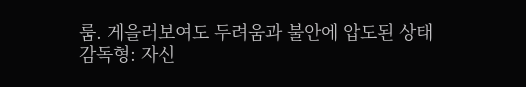룸. 게을러보여도 두려움과 불안에 압도된 상태
감독형: 자신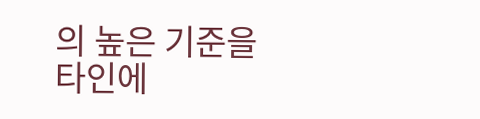의 높은 기준을 타인에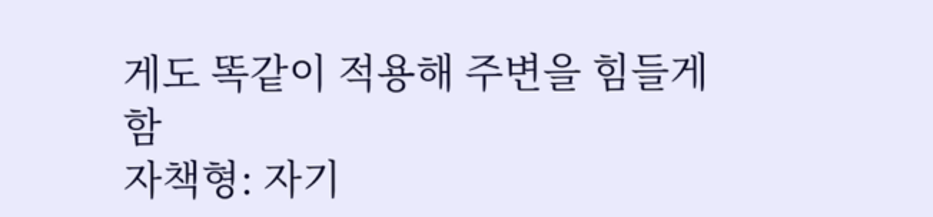게도 똑같이 적용해 주변을 힘들게 함
자책형: 자기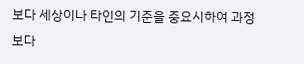보다 세상이나 타인의 기준을 중요시하여 과정보다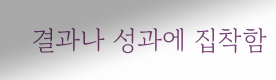결과나 성과에 집착함